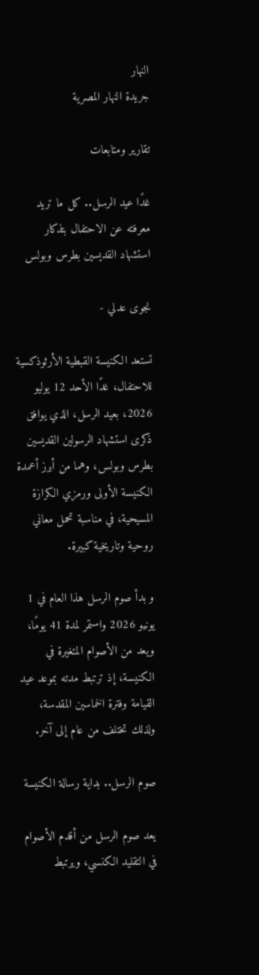النهار
جريدة النهار المصرية

تقارير ومتابعات

غدًا عيد الرسل.. كل ما تريد معرفته عن الاحتفال بتذكار استشهاد القديسين بطرس وبولس

نجوى عدلي -

تستعد الكنيسة القبطية الأرثوذكسية للاحتفال، غدًا الأحد 12 يوليو 2026، بعيد الرسل، الذي يوافق ذكرى استشهاد الرسولين القديسين بطرس وبولس، وهما من أبرز أعمدة الكنيسة الأولى ورمزي الكرازة المسيحية، في مناسبة تحمل معاني روحية وتاريخية كبيرة.

و بدأ صوم الرسل هذا العام في 1 يونيو 2026 واستمر لمدة 41 يومًا، ويعد من الأصوام المتغيرة في الكنيسة، إذ ترتبط مدته بموعد عيد القيامة وفترة الخماسين المقدسة، ولذلك تختلف من عام إلى آخر.

صوم الرسل.. بداية رسالة الكنيسة

يعد صوم الرسل من أقدم الأصوام في التقليد الكنسي، ويرتبط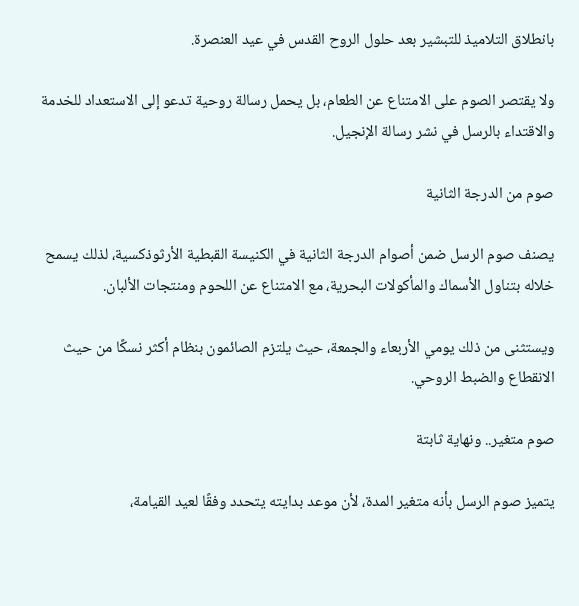بانطلاق التلاميذ للتبشير بعد حلول الروح القدس في عيد العنصرة.

ولا يقتصر الصوم على الامتناع عن الطعام، بل يحمل رسالة روحية تدعو إلى الاستعداد للخدمة والاقتداء بالرسل في نشر رسالة الإنجيل.

صوم من الدرجة الثانية

يصنف صوم الرسل ضمن أصوام الدرجة الثانية في الكنيسة القبطية الأرثوذكسية، لذلك يسمح خلاله بتناول الأسماك والمأكولات البحرية، مع الامتناع عن اللحوم ومنتجات الألبان.

ويستثنى من ذلك يومي الأربعاء والجمعة، حيث يلتزم الصائمون بنظام أكثر نسكًا من حيث الانقطاع والضبط الروحي.

صوم متغير.. ونهاية ثابتة

يتميز صوم الرسل بأنه متغير المدة، لأن موعد بدايته يتحدد وفقًا لعيد القيامة،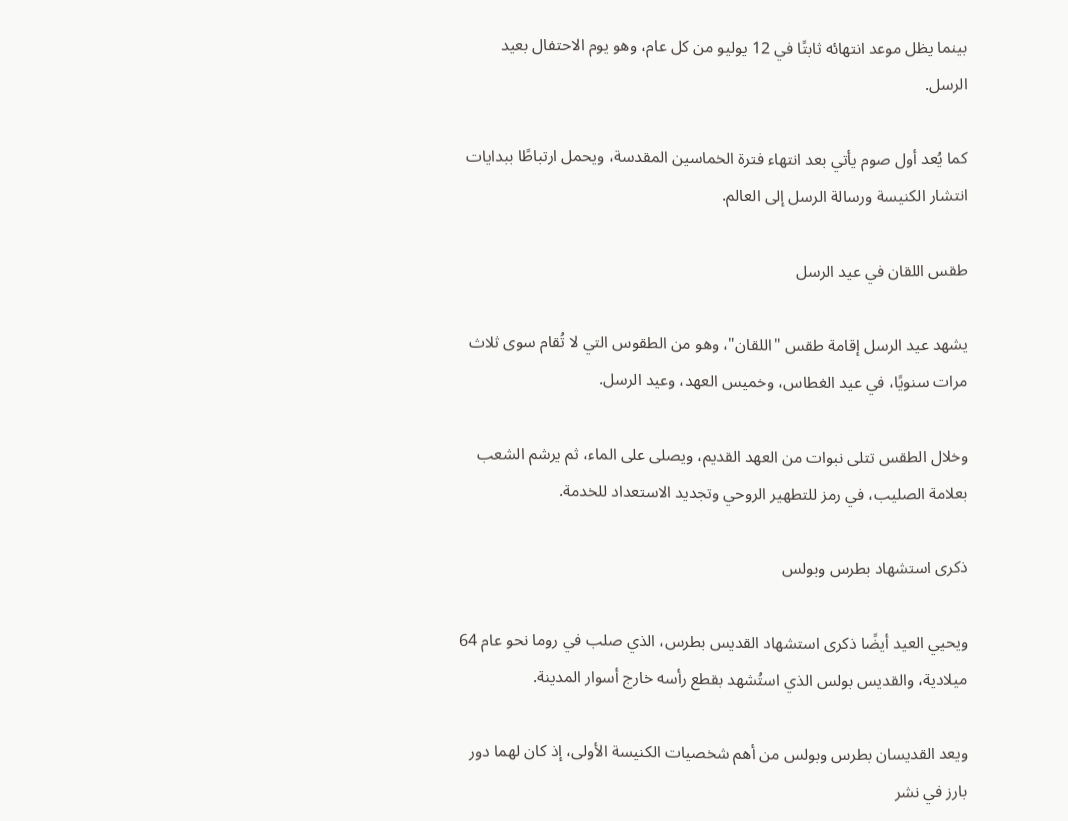بينما يظل موعد انتهائه ثابتًا في 12 يوليو من كل عام، وهو يوم الاحتفال بعيد الرسل.

كما يُعد أول صوم يأتي بعد انتهاء فترة الخماسين المقدسة، ويحمل ارتباطًا ببدايات انتشار الكنيسة ورسالة الرسل إلى العالم.

طقس اللقان في عيد الرسل

يشهد عيد الرسل إقامة طقس "اللقان"، وهو من الطقوس التي لا تُقام سوى ثلاث مرات سنويًا، في عيد الغطاس، وخميس العهد، وعيد الرسل.

وخلال الطقس تتلى نبوات من العهد القديم، ويصلى على الماء، ثم يرشم الشعب بعلامة الصليب، في رمز للتطهير الروحي وتجديد الاستعداد للخدمة.

ذكرى استشهاد بطرس وبولس

ويحيي العيد أيضًا ذكرى استشهاد القديس بطرس، الذي صلب في روما نحو عام 64 ميلادية، والقديس بولس الذي استُشهد بقطع رأسه خارج أسوار المدينة.

ويعد القديسان بطرس وبولس من أهم شخصيات الكنيسة الأولى، إذ كان لهما دور بارز في نشر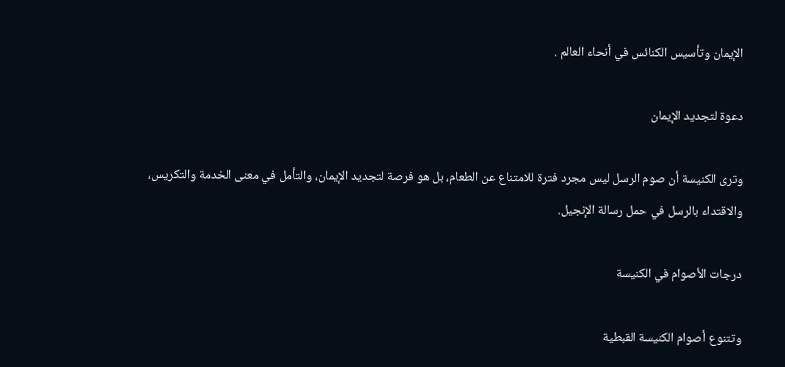الإيمان وتأسيس الكنائس في أنحاء العالم .

دعوة لتجديد الإيمان

وترى الكنيسة أن صوم الرسل ليس مجرد فترة للامتناع عن الطعام، بل هو فرصة لتجديد الإيمان، والتأمل في معنى الخدمة والتكريس، والاقتداء بالرسل في حمل رسالة الإنجيل.

درجات الأصوام في الكنيسة

وتتنوع أصوام الكنيسة القبطية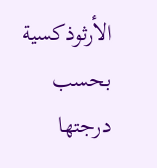الأرثوذكسية بحسب درجتها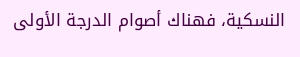النسكية، فهناك أصوام الدرجة الأولى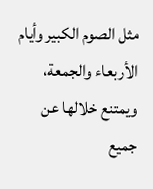مثل الصوم الكبير وأيام الأربعاء والجمعة، ويمتنع خلالها عن جميع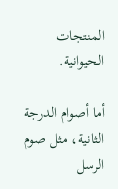المنتجات الحيوانية.

أما أصوام الدرجة الثانية، مثل صوم الرسل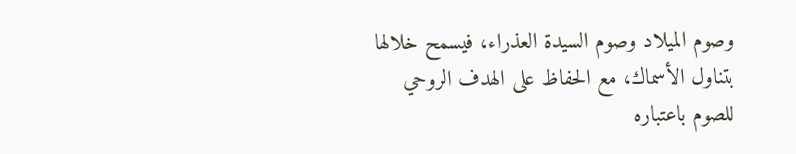وصوم الميلاد وصوم السيدة العذراء، فيسمح خلالها بتناول الأسماك، مع الحفاظ على الهدف الروحي للصوم باعتباره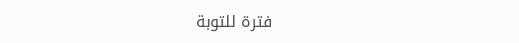فترة للتوبة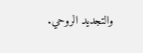والتجديد الروحي.